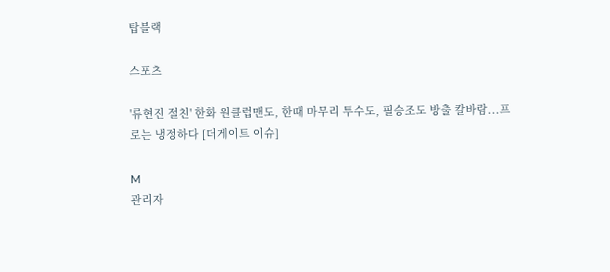탑블랙

스포츠

'류현진 절친' 한화 원클럽맨도, 한때 마무리 투수도, 필승조도 방출 칼바람...프로는 냉정하다 [더게이트 이슈]

M
관리자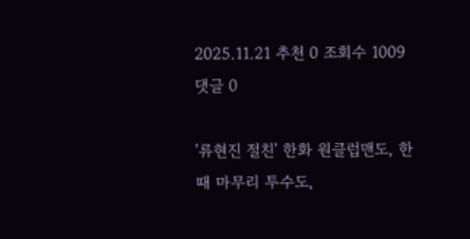2025.11.21 추천 0 조회수 1009 댓글 0

'류현진 절친' 한화 원클럽맨도, 한때 마무리 투수도,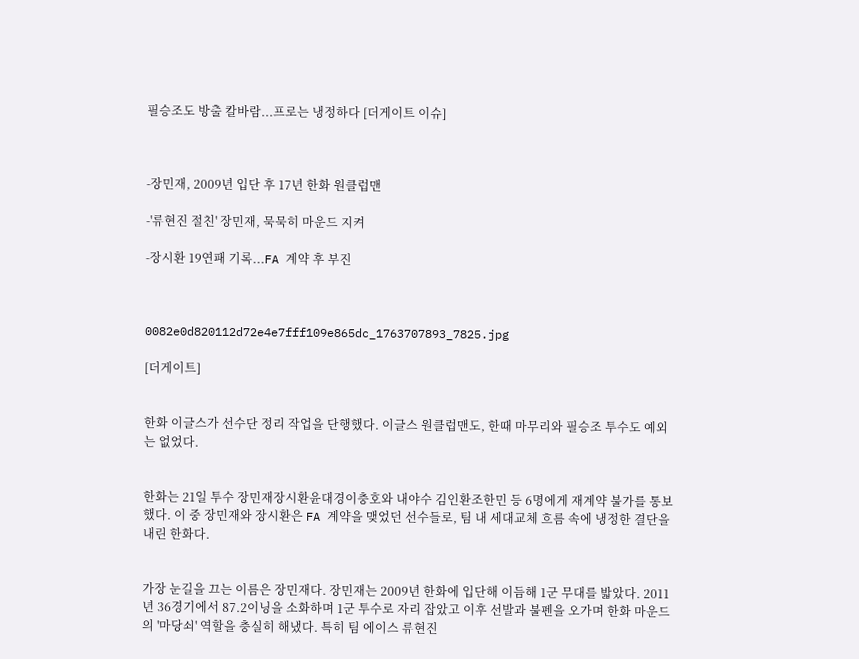필승조도 방출 칼바람...프로는 냉정하다 [더게이트 이슈]



-장민재, 2009년 입단 후 17년 한화 원클럽맨

-'류현진 절친' 장민재, 묵묵히 마운드 지켜

-장시환 19연패 기록...FA 계약 후 부진



0082e0d820112d72e4e7fff109e865dc_1763707893_7825.jpg

[더게이트]


한화 이글스가 선수단 정리 작업을 단행했다. 이글스 원클럽맨도, 한때 마무리와 필승조 투수도 예외는 없었다.


한화는 21일 투수 장민재장시환윤대경이충호와 내야수 김인환조한민 등 6명에게 재계약 불가를 통보했다. 이 중 장민재와 장시환은 FA 계약을 맺었던 선수들로, 팀 내 세대교체 흐름 속에 냉정한 결단을 내린 한화다.


가장 눈길을 끄는 이름은 장민재다. 장민재는 2009년 한화에 입단해 이듬해 1군 무대를 밟았다. 2011년 36경기에서 87.2이닝을 소화하며 1군 투수로 자리 잡았고 이후 선발과 불펜을 오가며 한화 마운드의 '마당쇠' 역할을 충실히 해냈다. 특히 팀 에이스 류현진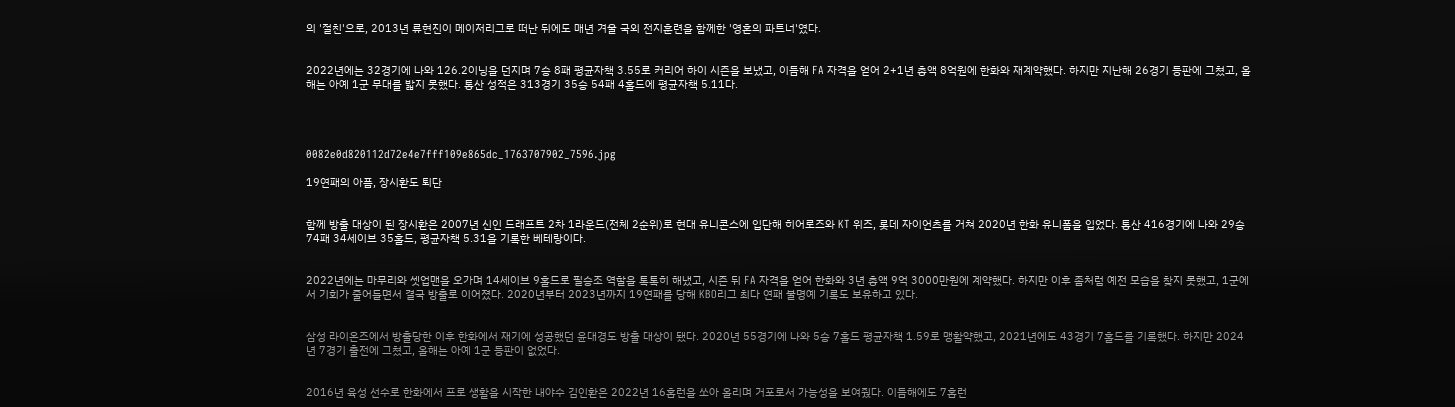의 '절친'으로, 2013년 류현진이 메이저리그로 떠난 뒤에도 매년 겨울 국외 전지훈련을 함께한 '영혼의 파트너'였다.


2022년에는 32경기에 나와 126.2이닝을 던지며 7승 8패 평균자책 3.55로 커리어 하이 시즌을 보냈고, 이듬해 FA 자격을 얻어 2+1년 총액 8억원에 한화와 재계약했다. 하지만 지난해 26경기 등판에 그쳤고, 올해는 아예 1군 무대를 밟지 못했다. 통산 성적은 313경기 35승 54패 4홀드에 평균자책 5.11다.




0082e0d820112d72e4e7fff109e865dc_1763707902_7596.jpg

19연패의 아픔, 장시환도 퇴단


함께 방출 대상이 된 장시환은 2007년 신인 드래프트 2차 1라운드(전체 2순위)로 현대 유니콘스에 입단해 히어로즈와 KT 위즈, 롯데 자이언츠를 거쳐 2020년 한화 유니폼을 입었다. 통산 416경기에 나와 29승 74패 34세이브 35홀드, 평균자책 5.31을 기록한 베테랑이다.


2022년에는 마무리와 셋업맨을 오가며 14세이브 9홀드로 필승조 역할을 톡톡히 해냈고, 시즌 뒤 FA 자격을 얻어 한화와 3년 총액 9억 3000만원에 계약했다. 하지만 이후 좀처럼 예전 모습을 찾지 못했고, 1군에서 기회가 줄어들면서 결국 방출로 이어졌다. 2020년부터 2023년까지 19연패를 당해 KBO리그 최다 연패 불명예 기록도 보유하고 있다.


삼성 라이온즈에서 방출당한 이후 한화에서 재기에 성공했던 윤대경도 방출 대상이 됐다. 2020년 55경기에 나와 5승 7홀드 평균자책 1.59로 맹활약했고, 2021년에도 43경기 7홀드를 기록했다. 하지만 2024년 7경기 출전에 그쳤고, 올해는 아예 1군 등판이 없었다.


2016년 육성 선수로 한화에서 프로 생활을 시작한 내야수 김인환은 2022년 16홈런을 쏘아 올리며 거포로서 가능성을 보여줬다. 이듬해에도 7홈런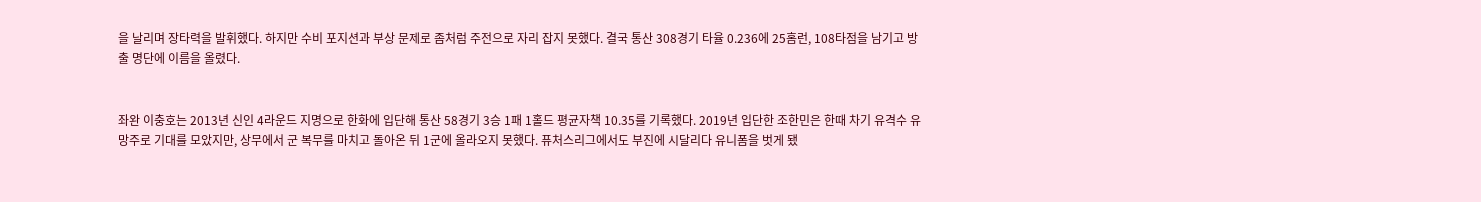을 날리며 장타력을 발휘했다. 하지만 수비 포지션과 부상 문제로 좀처럼 주전으로 자리 잡지 못했다. 결국 통산 308경기 타율 0.236에 25홈런, 108타점을 남기고 방출 명단에 이름을 올렸다.


좌완 이충호는 2013년 신인 4라운드 지명으로 한화에 입단해 통산 58경기 3승 1패 1홀드 평균자책 10.35를 기록했다. 2019년 입단한 조한민은 한때 차기 유격수 유망주로 기대를 모았지만, 상무에서 군 복무를 마치고 돌아온 뒤 1군에 올라오지 못했다. 퓨처스리그에서도 부진에 시달리다 유니폼을 벗게 됐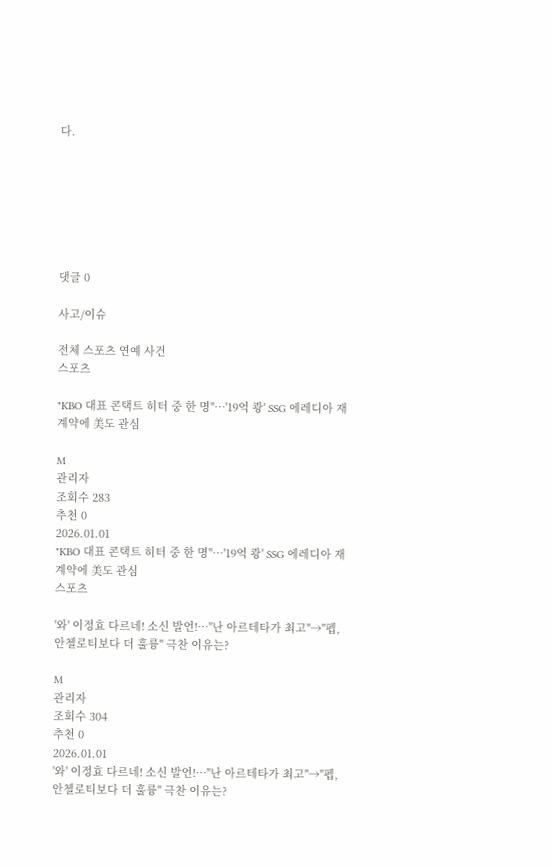다.







댓글 0

사고/이슈

전체 스포츠 연예 사건
스포츠

"KBO 대표 콘택트 히터 중 한 명"…'19억 쾅' SSG 에레디아 재계약에 美도 관심

M
관리자
조회수 283
추천 0
2026.01.01
"KBO 대표 콘택트 히터 중 한 명"…'19억 쾅' SSG 에레디아 재계약에 美도 관심
스포츠

'와' 이정효 다르네! 소신 발언!…"난 아르테타가 최고"→"펩, 안첼로티보다 더 훌륭" 극찬 이유는?

M
관리자
조회수 304
추천 0
2026.01.01
'와' 이정효 다르네! 소신 발언!…"난 아르테타가 최고"→"펩, 안첼로티보다 더 훌륭" 극찬 이유는?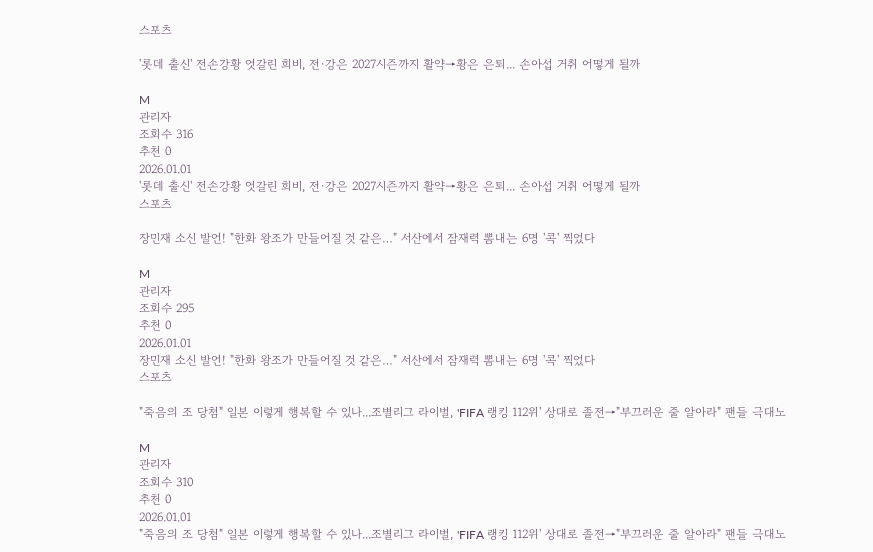스포츠

'롯데 출신' 전손강황 엇갈린 희비, 전·강은 2027시즌까지 활약→황은 은퇴... 손아섭 거취 어떻게 될까

M
관리자
조회수 316
추천 0
2026.01.01
'롯데 출신' 전손강황 엇갈린 희비, 전·강은 2027시즌까지 활약→황은 은퇴... 손아섭 거취 어떻게 될까
스포츠

장민재 소신 발언! "한화 왕조가 만들어질 것 같은…" 서산에서 잠재력 뽐내는 6명 '콕' 찍었다

M
관리자
조회수 295
추천 0
2026.01.01
장민재 소신 발언! "한화 왕조가 만들어질 것 같은…" 서산에서 잠재력 뽐내는 6명 '콕' 찍었다
스포츠

"죽음의 조 당첨" 일본 이렇게 행복할 수 있나...조별리그 라이벌, 'FIFA 랭킹 112위' 상대로 졸전→"부끄러운 줄 알아라" 팬들 극대노

M
관리자
조회수 310
추천 0
2026.01.01
"죽음의 조 당첨" 일본 이렇게 행복할 수 있나...조별리그 라이벌, 'FIFA 랭킹 112위' 상대로 졸전→"부끄러운 줄 알아라" 팬들 극대노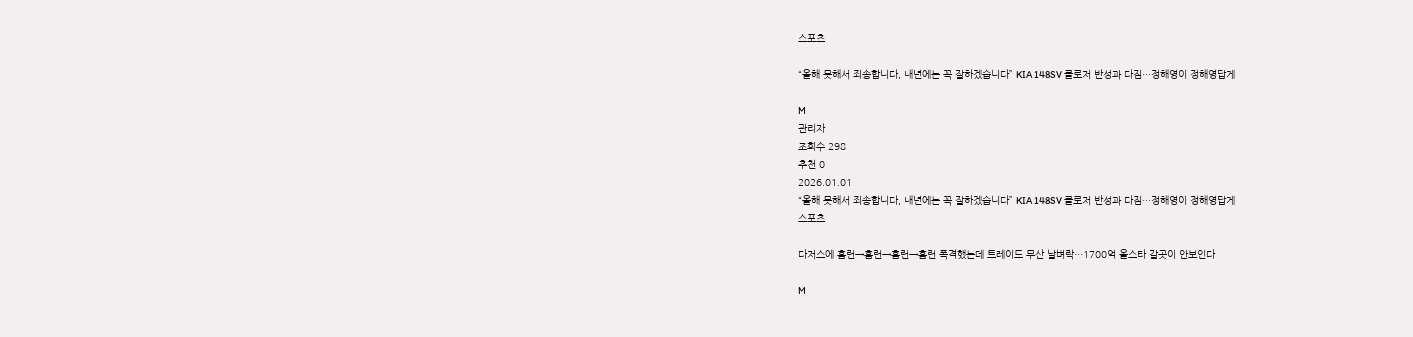스포츠

“올해 못해서 죄송합니다, 내년에는 꼭 잘하겠습니다” KIA 148SV 클로저 반성과 다짐…정해영이 정해영답게

M
관리자
조회수 298
추천 0
2026.01.01
“올해 못해서 죄송합니다, 내년에는 꼭 잘하겠습니다” KIA 148SV 클로저 반성과 다짐…정해영이 정해영답게
스포츠

다저스에 홈런→홈런→홈런→홈런 폭격했는데 트레이드 무산 날벼락…1700억 올스타 갈곳이 안보인다

M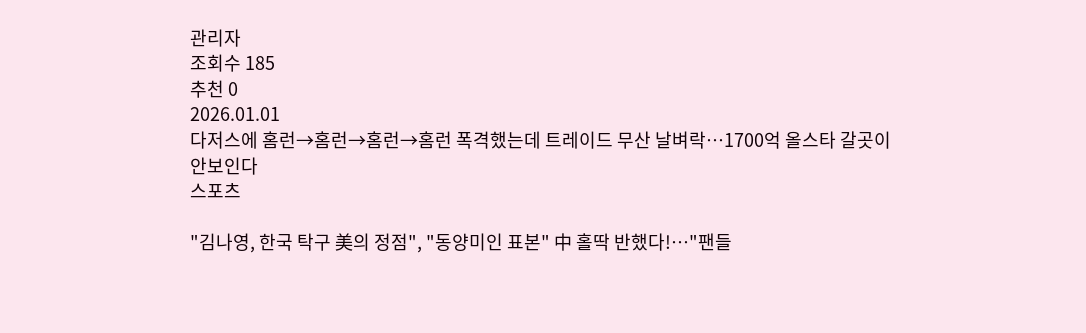관리자
조회수 185
추천 0
2026.01.01
다저스에 홈런→홈런→홈런→홈런 폭격했는데 트레이드 무산 날벼락…1700억 올스타 갈곳이 안보인다
스포츠

"김나영, 한국 탁구 美의 정점", "동양미인 표본" 中 홀딱 반했다!…"팬들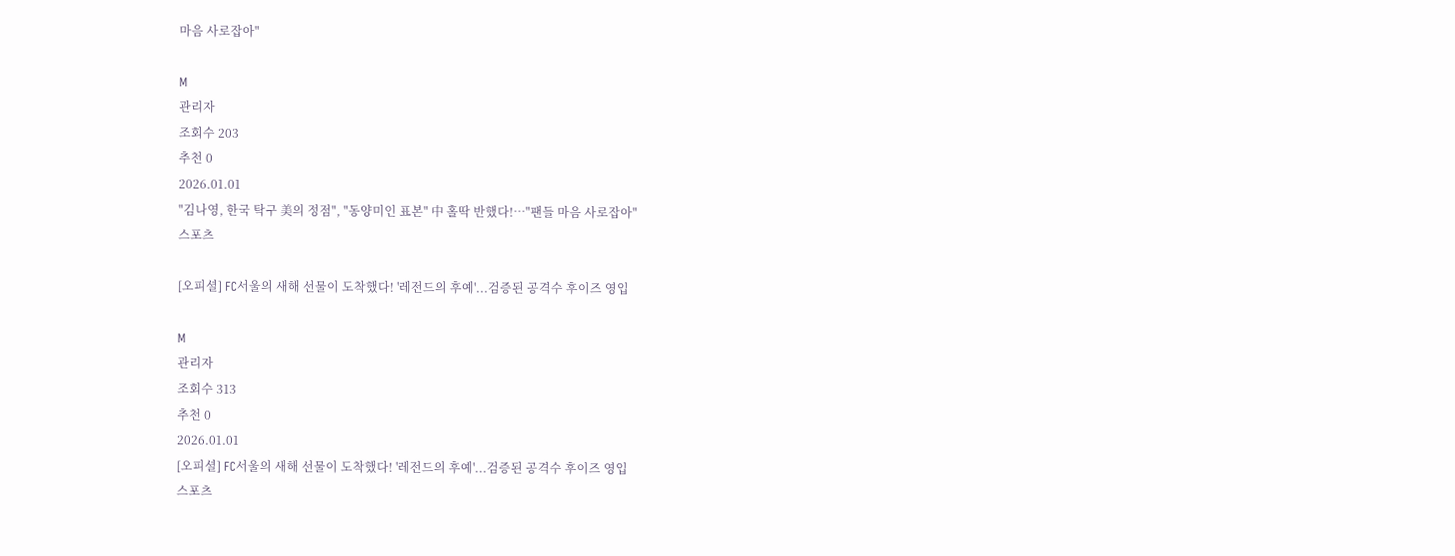마음 사로잡아"

M
관리자
조회수 203
추천 0
2026.01.01
"김나영, 한국 탁구 美의 정점", "동양미인 표본" 中 홀딱 반했다!…"팬들 마음 사로잡아"
스포츠

[오피셜] FC서울의 새해 선물이 도착했다! '레전드의 후예'...검증된 공격수 후이즈 영입

M
관리자
조회수 313
추천 0
2026.01.01
[오피셜] FC서울의 새해 선물이 도착했다! '레전드의 후예'...검증된 공격수 후이즈 영입
스포츠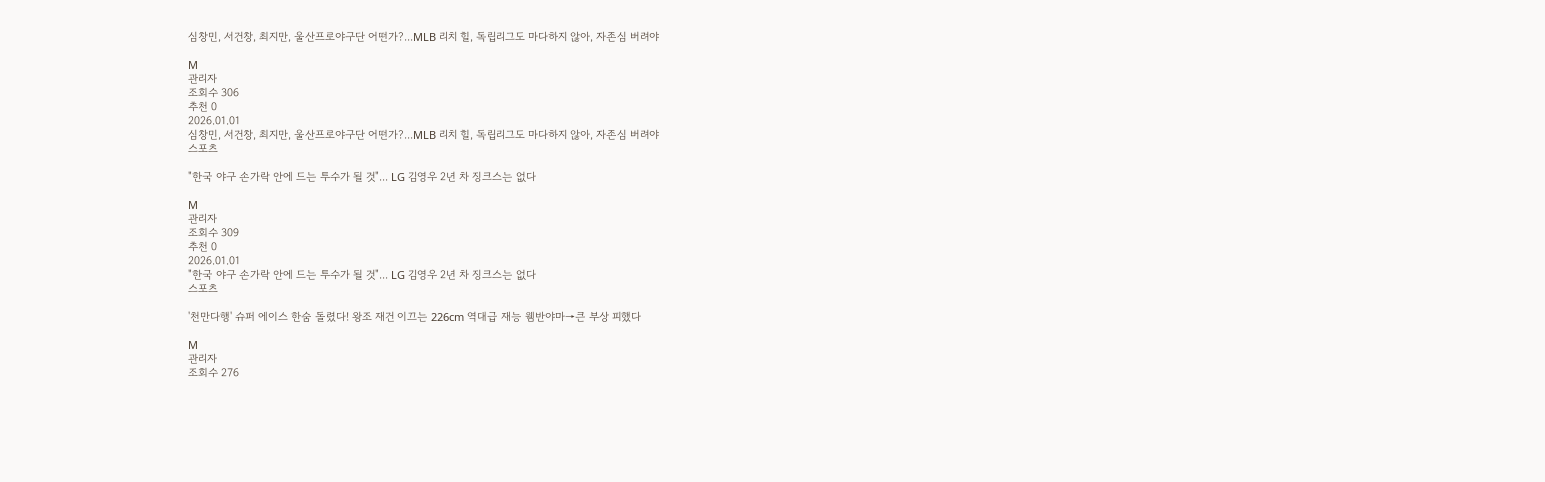심창민, 서건창, 최지만, 울산프로야구단 어떤가?...MLB 리치 힐, 독립리그도 마다하지 않아, 자존심 버려야

M
관리자
조회수 306
추천 0
2026.01.01
심창민, 서건창, 최지만, 울산프로야구단 어떤가?...MLB 리치 힐, 독립리그도 마다하지 않아, 자존심 버려야
스포츠

"한국 야구 손가락 안에 드는 투수가 될 것"... LG 김영우 2년 차 징크스는 없다

M
관리자
조회수 309
추천 0
2026.01.01
"한국 야구 손가락 안에 드는 투수가 될 것"... LG 김영우 2년 차 징크스는 없다
스포츠

'천만다행' 슈퍼 에이스 한숨 돌렸다! 왕조 재건 이끄는 226cm 역대급 재능 웸반야마→큰 부상 피했다

M
관리자
조회수 276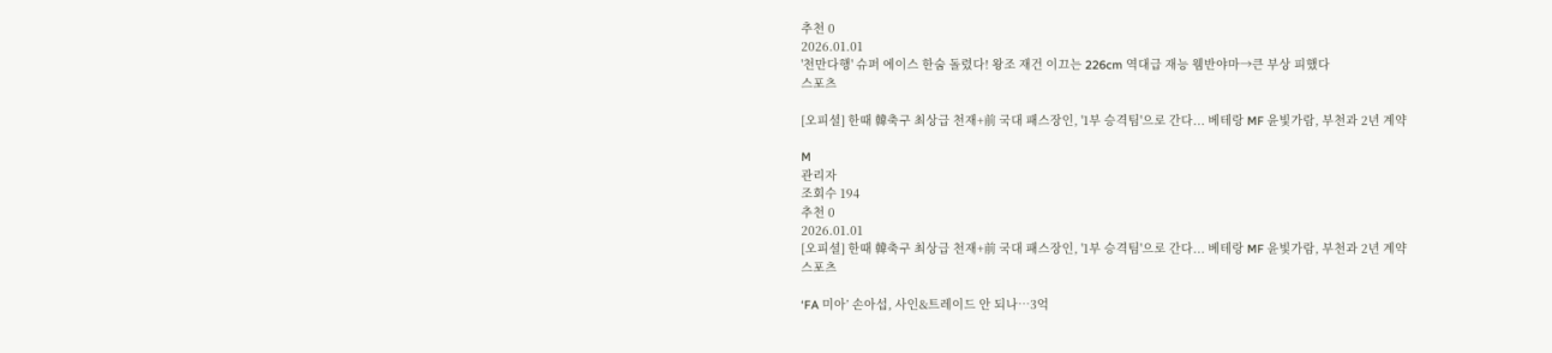추천 0
2026.01.01
'천만다행' 슈퍼 에이스 한숨 돌렸다! 왕조 재건 이끄는 226cm 역대급 재능 웸반야마→큰 부상 피했다
스포츠

[오피셜] 한때 韓축구 최상급 천재+前 국대 패스장인, '1부 승격팀'으로 간다... 베테랑 MF 윤빛가람, 부천과 2년 계약

M
관리자
조회수 194
추천 0
2026.01.01
[오피셜] 한때 韓축구 최상급 천재+前 국대 패스장인, '1부 승격팀'으로 간다... 베테랑 MF 윤빛가람, 부천과 2년 계약
스포츠

‘FA 미아’ 손아섭, 사인&트레이드 안 되나…3억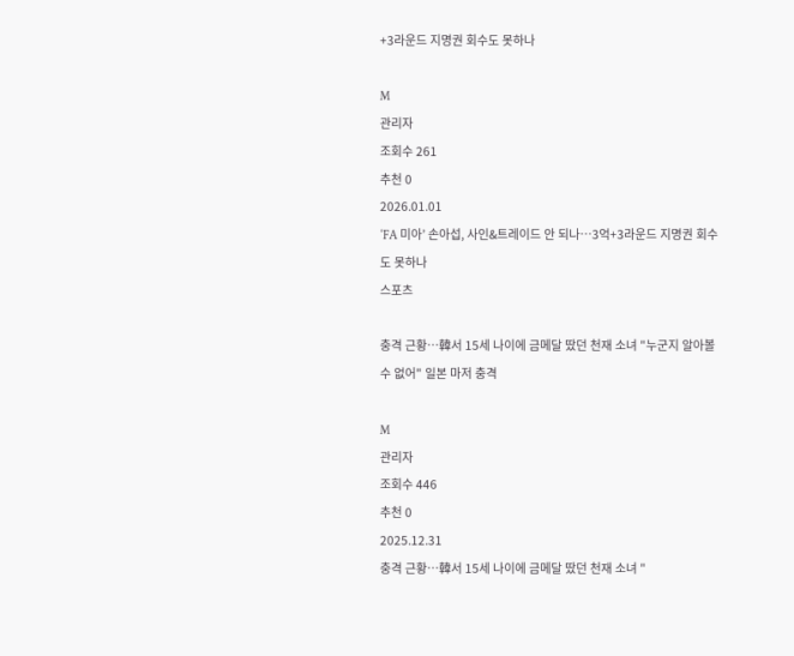+3라운드 지명권 회수도 못하나

M
관리자
조회수 261
추천 0
2026.01.01
‘FA 미아’ 손아섭, 사인&트레이드 안 되나…3억+3라운드 지명권 회수도 못하나
스포츠

충격 근황…韓서 15세 나이에 금메달 땄던 천재 소녀 "누군지 알아볼 수 없어" 일본 마저 충격

M
관리자
조회수 446
추천 0
2025.12.31
충격 근황…韓서 15세 나이에 금메달 땄던 천재 소녀 "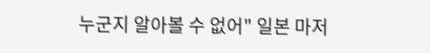누군지 알아볼 수 없어" 일본 마저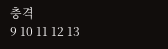충격
9 10 11 12 13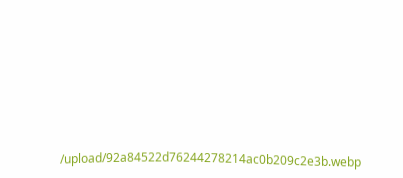/upload/92a84522d76244278214ac0b209c2e3b.webp